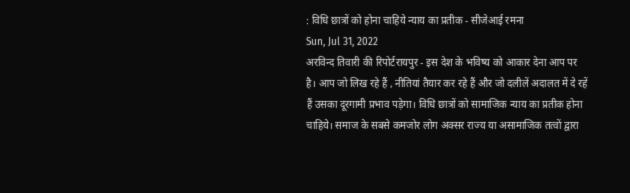: विधि छात्रों को होना चाहिये न्याय का प्रतीक - सीजेआई रमना
Sun, Jul 31, 2022
अरविन्द तिवारी की रिपोर्टरायपुर - इस देश के भविष्य को आकार देना आप पर है। आप जो लिख रहे हैं , नीतियां तैयार कर रहे हैं और जो दलीलें अदालत में दे रहें हैं उसका दूरगामी प्रभाव पड़ेगा। विधि छात्रों को सामाजिक न्याय का प्रतीक होना चाहिये। समाज के सबसे कमजोर लोग अक्सर राज्य या असामाजिक तत्वों द्वारा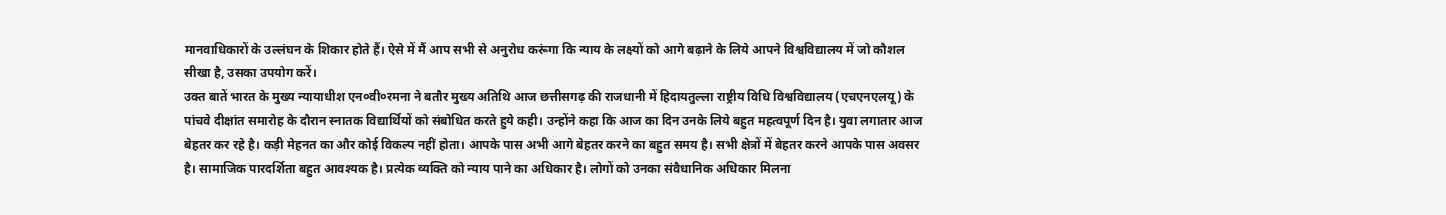मानवाधिकारों के उल्लंघन के शिकार होते हैं। ऐसे में मैं आप सभी से अनुरोध करूंगा कि न्याय के लक्ष्यों को आगे बढ़ाने के लिये आपने विश्वविद्यालय में जो कौशल सीखा है, उसका उपयोग करें।
उक्त बातें भारत के मुख्य न्यायाधीश एन०वी०रमना ने बतौर मुख्य अतिथि आज छत्तीसगढ़ की राजधानी में हिदायतुल्ला राष्ट्रीय विधि विश्वविद्यालय (एचएनएलयू) के पांचवे दीक्षांत समारोह के दौरान स्नातक विद्यार्थियों को संबोधित करते हुये कही। उन्होंने कहा कि आज का दिन उनके लिये बहुत महत्वपूर्ण दिन है। युवा लगातार आज बेहतर कर रहे है। कड़ी मेहनत का और कोई विकल्प नहीं होता। आपके पास अभी आगे बेहतर करने का बहुत समय है। सभी क्षेत्रों में बेहतर करने आपके पास अवसर है। सामाजिक पारदर्शिता बहुत आवश्यक है। प्रत्येक व्यक्ति को न्याय पाने का अधिकार है। लोगों को उनका संवैधानिक अधिकार मिलना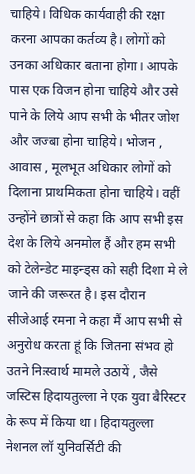चाहिये। विधिक कार्यवाही की रक्षा करना आपका कर्तव्य है। लोगों को उनका अधिकार बताना होगा। आपके पास एक विजन होना चाहिये और उसे पाने के लिये आप सभी के भीतर जोश और जज्बा होना चाहिये। भोजन , आवास , मूलभूत अधिकार लोगों को दिलाना प्राथमिकता होना चाहिये। वहीं उन्होंने छात्रों से कहा कि आप सभी इस देश के लिये अनमोल हैं और हम सभी को टेलेन्डेट माइन्ड्स को सही दिशा मे ले जाने की जरूरत है। इस दौरान सीजेआई रमना ने कहा मैं आप सभी से अनुरोध करता हूं कि जितना संभव हो उतने निःस्वार्थ मामले उठायें , जैसे जस्टिस हिदायतुल्ला ने एक युवा बैरिस्टर के रूप में किया था। हिदायतुल्ला नेशनल लॉ युनिवर्सिटी की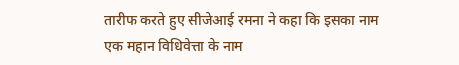तारीफ करते हुए सीजेआई रमना ने कहा कि इसका नाम एक महान विधिवेत्ता के नाम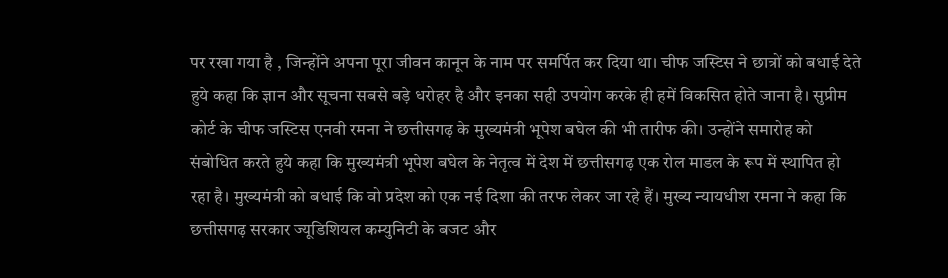पर रखा गया है , जिन्होंने अपना पूरा जीवन कानून के नाम पर समर्पित कर दिया था। चीफ जस्टिस ने छात्रों को बधाई देते हुये कहा कि ज्ञान और सूचना सबसे बड़े धरोहर है और इनका सही उपयोग करके ही हमें विकसित होते जाना है। सुप्रीम कोर्ट के चीफ जस्टिस एनवी रमना ने छत्तीसगढ़ के मुख्यमंत्री भूपेश बघेल की भी तारीफ की। उन्होंने समारोह को संबोधित करते हुये कहा कि मुख्यमंत्री भूपेश बघेल के नेतृत्व में देश में छत्तीसगढ़ एक रोल माडल के रूप में स्थापित हो रहा है। मुख्यमंत्री को बधाई कि वो प्रदेश को एक नई दिशा की तरफ लेकर जा रहे हैं। मुख्य न्यायधीश रमना ने कहा कि छत्तीसगढ़ सरकार ज्यूडिशियल कम्युनिटी के बजट और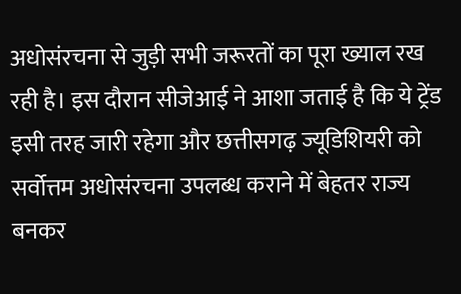अधोसंरचना से जुड़ी सभी जरूरतों का पूरा ख्याल रख रही है। इस दौरान सीजेआई ने आशा जताई है कि ये ट्रेंड इसी तरह जारी रहेगा और छत्तीसगढ़ ज्यूडिशियरी को सर्वोत्तम अधोसंरचना उपलब्ध कराने में बेहतर राज्य बनकर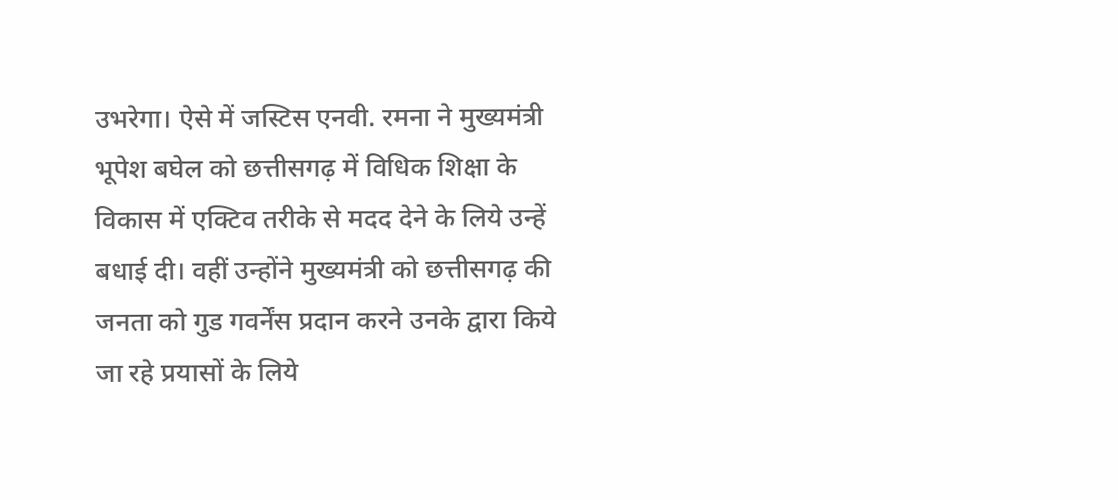उभरेगा। ऐसे में जस्टिस एनवी. रमना ने मुख्यमंत्री भूपेश बघेल को छत्तीसगढ़ में विधिक शिक्षा के विकास में एक्टिव तरीके से मदद देने के लिये उन्हें बधाई दी। वहीं उन्होंने मुख्यमंत्री को छत्तीसगढ़ की जनता को गुड गवर्नेंस प्रदान करने उनके द्वारा किये जा रहे प्रयासों के लिये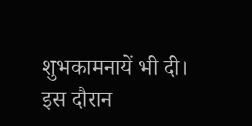शुभकामनायें भी दी। इस दौरान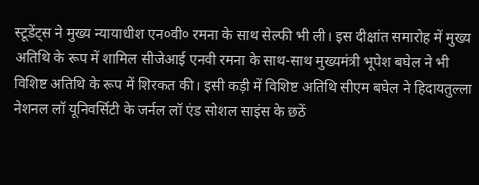स्टूडेंट्स ने मुख्य न्यायाधीश एन०वी० रमना के साथ सेल्फी भी ली। इस दीक्षांत समारोह में मुख्य अतिथि के रूप में शामिल सीजेआई एनवी रमना के साथ-साथ मुख्यमंत्री भूपेश बघेल ने भी विशिष्ट अतिथि के रूप में शिरकत की। इसी कड़ी में विशिष्ट अतिथि सीएम बघेल ने हिदायतुल्ला नेशनल लॉ यूनिवर्सिटी के जर्नल लॉ एंड सोशल साइंस के छठें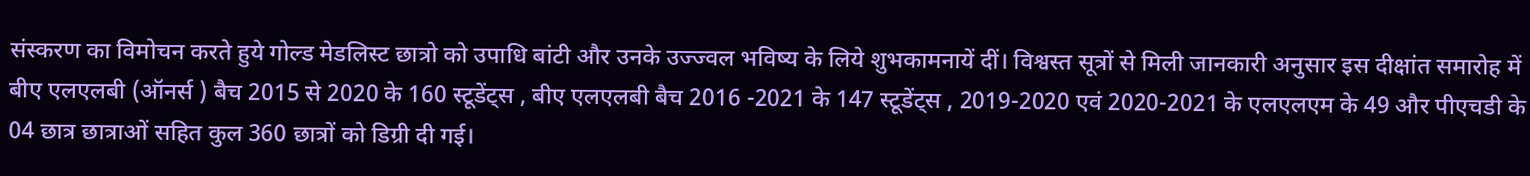संस्करण का विमोचन करते हुये गोल्ड मेडलिस्ट छात्रो को उपाधि बांटी और उनके उज्ज्वल भविष्य के लिये शुभकामनायें दीं। विश्वस्त सूत्रों से मिली जानकारी अनुसार इस दीक्षांत समारोह में बीए एलएलबी (ऑनर्स ) बैच 2015 से 2020 के 160 स्टूडेंट्स , बीए एलएलबी बैच 2016 -2021 के 147 स्टूडेंट्स , 2019-2020 एवं 2020-2021 के एलएलएम के 49 और पीएचडी के 04 छात्र छात्राओं सहित कुल 360 छात्रों को डिग्री दी गई।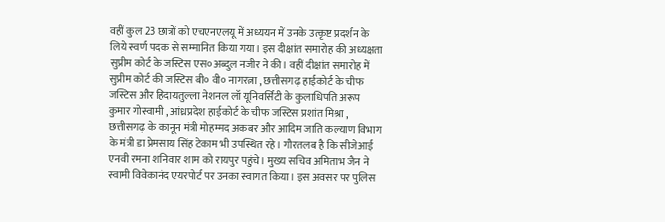वहीं कुल 23 छात्रों को एचएनएलयू में अध्ययन में उनके उत्कृष्ट प्रदर्शन के लिये स्वर्ण पदक से सम्मानित किया गया। इस दीक्षांत समारोह की अध्यक्षता सुप्रीम कोर्ट के जस्टिस एस०अब्दुल नजीर ने की। वहीं दीक्षांत समारोह में सुप्रीम कोर्ट की जस्टिस बी० वी० नागरत्ना , छत्तीसगढ़ हाईकोर्ट के चीफ जस्टिस और हिदायतुल्ला नेशनल लॉ यूनिवर्सिटी के कुलाधिपति अरूप कुमार गोस्वामी , आंध्रप्रदेश हाईकोर्ट के चीफ जस्टिस प्रशांत मिश्रा , छत्तीसगढ़ के कानून मंत्री मोहम्मद अकबर और आदिम जाति कल्याण विभाग के मंत्री डा प्रेमसाय सिंह टेकाम भी उपस्थित रहे। गौरतलब है कि सीजेआई एनवी रमना शनिवार शाम को रायपुर पहुंचे। मुख्य सचिव अमिताभ जैन ने स्वामी विवेकानंद एयरपोर्ट पर उनका स्वागत किया। इस अवसर पर पुलिस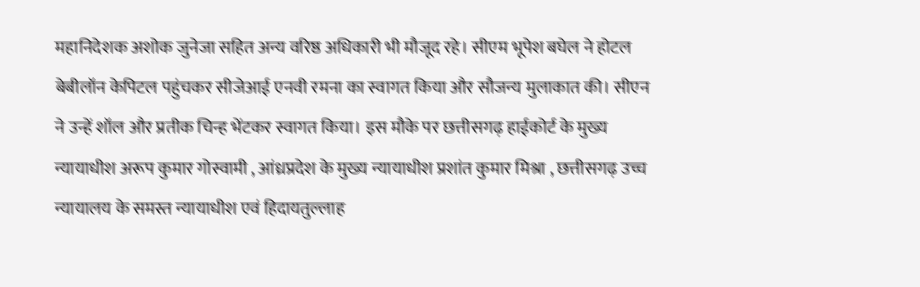महानिदेशक अशोक जुनेजा सहित अन्य वरिष्ठ अधिकारी भी मौजूद रहे। सीएम भूपेश बघेल ने होटल बेबीलॉन केपिटल पहुंचकर सीजेआई एनवी रमना का स्वागत किया और सौजन्य मुलाकात की। सीएन ने उन्हें शॉल और प्रतीक चिन्ह भेंटकर स्वागत किया। इस मौके पर छत्तीसगढ़ हाईकोर्ट के मुख्य न्यायाधीश अरूप कुमार गोस्वामी , आंध्रप्रदेश के मुख्य न्यायाधीश प्रशांत कुमार मिश्रा , छत्तीसगढ़ उच्च न्यायालय के समस्त न्यायाधीश एवं हिदायतुल्लाह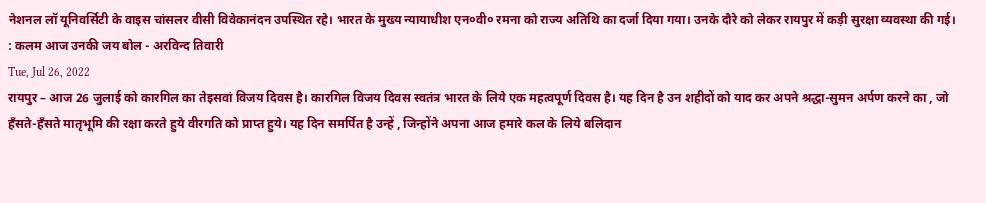नेशनल लॉ यूनिवर्सिटी के वाइस चांसलर वीसी विवेकानंदन उपस्थित रहे। भारत के मुख्य न्यायाधीश एन०वी० रमना को राज्य अतिथि का दर्जा दिया गया। उनके दौरे को लेकर रायपुर में कड़ी सुरक्षा व्यवस्था की गई।
: कलम आज उनकी जय बोल - अरविन्द तिवारी
Tue, Jul 26, 2022
रायपुर – आज 26 जुलाई को कारगिल का तेइसवां विजय दिवस है। कारगिल विजय दिवस स्वतंत्र भारत के लिये एक महत्वपूर्ण दिवस है। यह दिन है उन शहीदों को याद कर अपने श्रद्धा-सुमन अर्पण करने का , जो हँसते-हँसते मातृभूमि की रक्षा करते हुये वीरगति को प्राप्त हुये। यह दिन समर्पित है उन्हें , जिन्होंने अपना आज हमारे कल के लिये बलिदान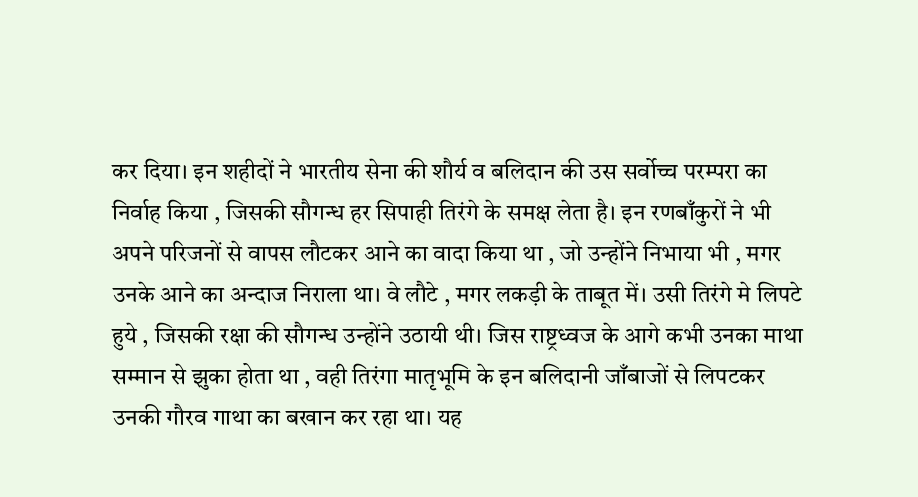कर दिया। इन शहीदों ने भारतीय सेना की शौर्य व बलिदान की उस सर्वोच्च परम्परा का निर्वाह किया , जिसकी सौगन्ध हर सिपाही तिरंगे के समक्ष लेता है। इन रणबाँकुरों ने भी अपने परिजनों से वापस लौटकर आने का वादा किया था , जो उन्होंने निभाया भी , मगर उनके आने का अन्दाज निराला था। वे लौटे , मगर लकड़ी के ताबूत में। उसी तिरंगे मे लिपटे हुये , जिसकी रक्षा की सौगन्ध उन्होंने उठायी थी। जिस राष्ट्रध्वज के आगे कभी उनका माथा सम्मान से झुका होता था , वही तिरंगा मातृभूमि के इन बलिदानी जाँबाजों से लिपटकर उनकी गौरव गाथा का बखान कर रहा था। यह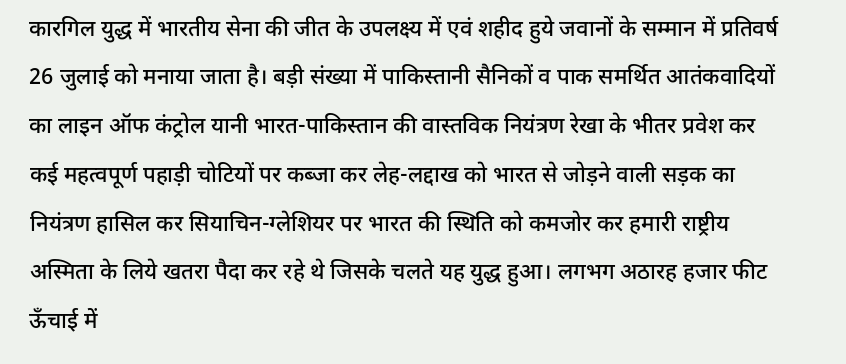कारगिल युद्ध में भारतीय सेना की जीत के उपलक्ष्य में एवं शहीद हुये जवानों के सम्मान में प्रतिवर्ष 26 जुलाई को मनाया जाता है। बड़ी संख्या में पाकिस्तानी सैनिकों व पाक समर्थित आतंकवादियों का लाइन ऑफ कंट्रोल यानी भारत-पाकिस्तान की वास्तविक नियंत्रण रेखा के भीतर प्रवेश कर कई महत्वपूर्ण पहाड़ी चोटियों पर कब्जा कर लेह-लद्दाख को भारत से जोड़ने वाली सड़क का नियंत्रण हासिल कर सियाचिन-ग्लेशियर पर भारत की स्थिति को कमजोर कर हमारी राष्ट्रीय अस्मिता के लिये खतरा पैदा कर रहे थे जिसके चलते यह युद्ध हुआ। लगभग अठारह हजार फीट ऊँचाई में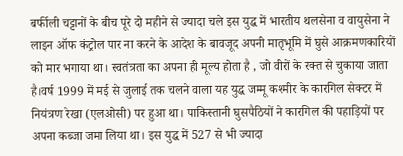बर्फीली चट्टानों के बीच पूरे दो महीने से ज्यादा चले इस युद्ध में भारतीय थलसेना व वायुसेना ने लाइन ऑफ कंट्रोल पार ना करने के आदेश के बावजूद अपनी मातृभूमि में घुसे आक्रमणकारियों को मार भगाया था। स्वतंत्रता का अपना ही मूल्य होता है , जो वीरों के रक्त से चुकाया जाता है।वर्ष 1999 में मई से जुलाई तक चलने वाला यह युद्ध जम्मू कश्मीर के कारगिल सेक्टर में नियंत्रण रेखा (एलओसी) पर हुआ था। पाकिस्तानी घुसपैठियों ने कारगिल की पहाड़ियों पर अपना कब्जा जमा लिया था। इस युद्ध में 527 से भी ज्यादा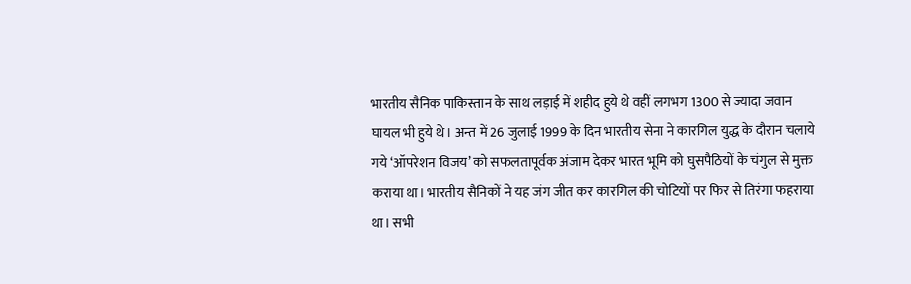भारतीय सैनिक पाकिस्तान के साथ लड़ाई में शहीद हुये थे वहीं लगभग 1300 से ज्यादा जवान घायल भी हुये थे। अन्त में 26 जुलाई 1999 के दिन भारतीय सेना ने कारगिल युद्ध के दौरान चलाये गये ‘ऑपरेशन विजय’ को सफलतापूर्वक अंजाम देकर भारत भूमि को घुसपैठियों के चंगुल से मुक्त कराया था। भारतीय सैनिकों ने यह जंग जीत कर कारगिल की चोटियों पर फिर से तिरंगा फहराया था। सभी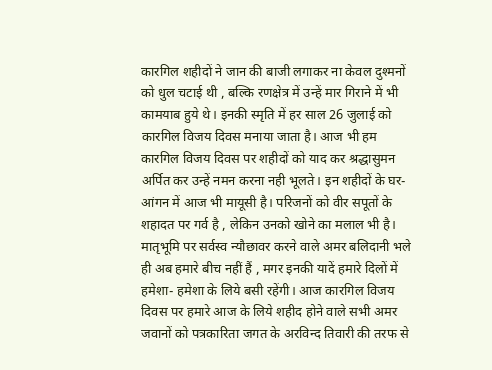कारगिल शहीदों ने जान की बाजी लगाकर ना केवल दुश्मनों को धुल चटाई थी , बल्कि रणक्षेत्र में उन्हें मार गिराने में भी कामयाब हुये थे। इनकी स्मृति में हर साल 26 जुलाई को कारगिल विजय दिवस मनाया जाता है। आज भी हम कारगिल विजय दिवस पर शहीदों को याद कर श्रद्धासुमन अर्पित कर उन्हें नमन करना नही भूलते। इन शहीदों के घर-आंगन में आज भी मायूसी है। परिजनों को वीर सपूतों के शहादत पर गर्व है , लेकिन उनको खोने का मलाल भी है। मातृभूमि पर सर्वस्व न्यौछावर करने वाले अमर बलिदानी भले ही अब हमारे बीच नहीं हैं , मगर इनकी यादें हमारे दिलों में हमेशा- हमेशा के लिये बसी रहेंगी। आज कारगिल विजय दिवस पर हमारे आज के लिये शहीद होने वाले सभी अमर जवानों को पत्रकारिता जगत के अरविन्द तिवारी की तरफ से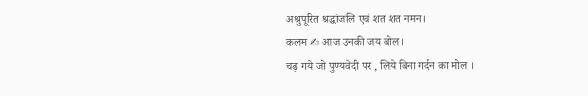अश्रुपूरित श्रद्धांजलि एवं शत शत नमन।
कलम ✍ आज उनकी जय बोल।
चढ़ गये जो पुण्यवेदी पर , लिये बिना गर्दन का मोल ।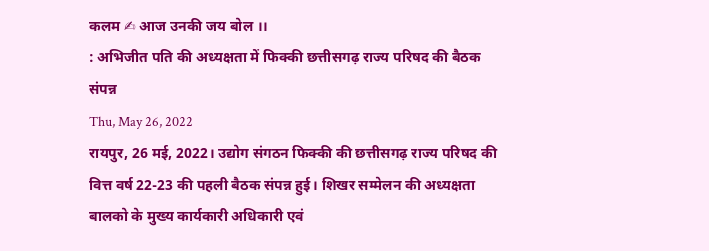कलम ✍ आज उनकी जय बोल ।।
: अभिजीत पति की अध्यक्षता में फिक्की छत्तीसगढ़ राज्य परिषद की बैठक संपन्न
Thu, May 26, 2022
रायपुर, 26 मई, 2022। उद्योग संगठन फिक्की की छत्तीसगढ़ राज्य परिषद की वित्त वर्ष 22-23 की पहली बैठक संपन्न हुई। शिखर सम्मेलन की अध्यक्षता बालको के मुख्य कार्यकारी अधिकारी एवं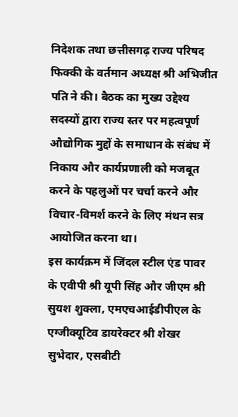निदेशक तथा छत्तीसगढ़ राज्य परिषद फिक्की के वर्तमान अध्यक्ष श्री अभिजीत पति ने की। बैठक का मुख्य उद्देश्य सदस्यों द्वारा राज्य स्तर पर महत्वपूर्ण औद्योगिक मुद्दों के समाधान के संबंध में निकाय और कार्यप्रणाली को मजबूत करने के पहलुओं पर चर्चा करने और विचार-विमर्श करने के लिए मंथन सत्र आयोजित करना था।
इस कार्यक्रम में जिंदल स्टील एंड पावर के एवीपी श्री यूपी सिंह और जीएम श्री सुयश शुक्ला, एमएचआईडीपीएल के एग्जीक्यूटिव डायरेक्टर श्री शेखर सुभेदार, एसबीटी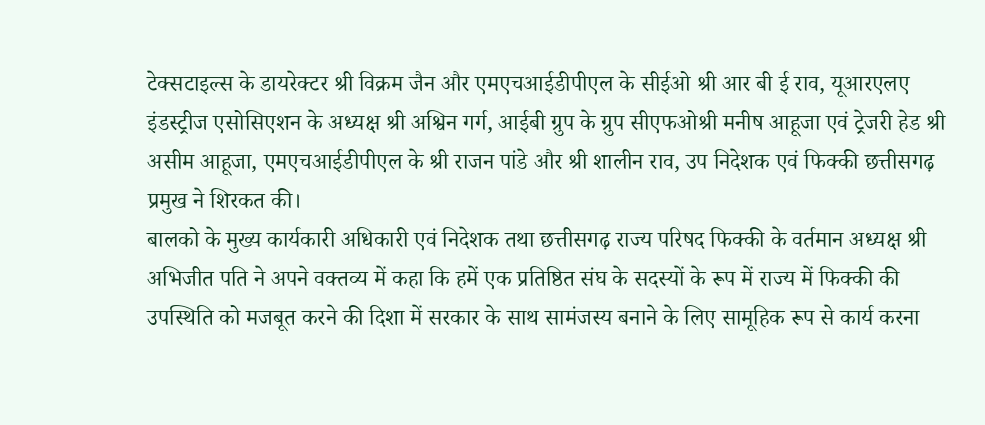टेक्सटाइल्स के डायरेक्टर श्री विक्रम जैन और एमएचआईडीपीएल के सीईओ श्री आर बी ई राव, यूआरएलए इंडस्ट्रीज एसोसिएशन के अध्यक्ष श्री अश्विन गर्ग, आईबी ग्रुप के ग्रुप सीएफओश्री मनीष आहूजा एवं ट्रेजरी हेड श्री असीम आहूजा, एमएचआईडीपीएल के श्री राजन पांडे और श्री शालीन राव, उप निदेशक एवं फिक्की छत्तीसगढ़ प्रमुख ने शिरकत की।
बालको के मुख्य कार्यकारी अधिकारी एवं निदेशक तथा छत्तीसगढ़ राज्य परिषद फिक्की के वर्तमान अध्यक्ष श्री अभिजीत पति ने अपने वक्तव्य में कहा कि हमें एक प्रतिष्ठित संघ के सदस्यों के रूप में राज्य में फिक्की की उपस्थिति को मजबूत करने की दिशा में सरकार के साथ सामंजस्य बनाने के लिए सामूहिक रूप से कार्य करना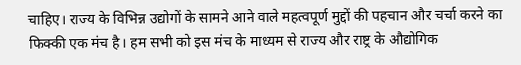चाहिए। राज्य के विभिन्न उद्योगों के सामने आने वाले महत्वपूर्ण मुद्दों की पहचान और चर्चा करने का फिक्की एक मंच है। हम सभी को इस मंच के माध्यम से राज्य और राष्ट्र के औद्योगिक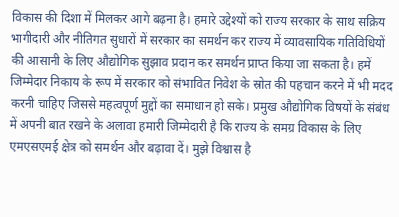विकास की दिशा में मिलकर आगे बढ़ना है। हमारे उद्देश्यों को राज्य सरकार के साथ सक्रिय भागीदारी और नीतिगत सुधारों में सरकार का समर्थन कर राज्य में व्यावसायिक गतिविधियों की आसानी के लिए औद्योगिक सुझाव प्रदान कर समर्थन प्राप्त किया जा सकता है। हमें जिम्मेदार निकाय के रूप में सरकार को संभावित निवेश के स्रोत की पहचान करने में भी मदद करनी चाहिए जिससे महत्वपूर्ण मुद्दों का समाधान हो सके। प्रमुख औद्योगिक विषयों के संबंध में अपनी बात रखने के अलावा हमारी जिम्मेदारी है कि राज्य के समग्र विकास के लिए एमएसएमई क्षेत्र को समर्थन और बढ़ावा दें। मुझे विश्वास है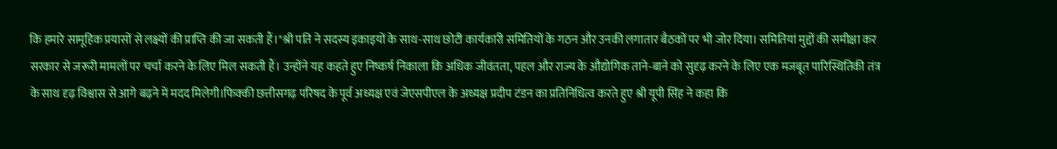कि हमारे सामूहिक प्रयासों से लक्ष्यों की प्राप्ति की जा सकती हैं।"श्री पति ने सदस्य इकाइयों के साथ-साथ छोटी कार्यकारी समितियों के गठन और उनकी लगातार बैठकों पर भी जोर दिया। समितियां मुद्दों की समीक्षा कर सरकार से जरूरी मामलों पर चर्चा करने के लिए मिल सकती हैं। उन्होंने यह कहते हुए निष्कर्ष निकाला कि अधिक जीवंतता, पहल और राज्य के औद्योगिक ताने-बाने को सुदृढ़ करने के लिए एक मजबूत पारिस्थितिकी तंत्र के साथ दृढ़ विश्वास से आगे बढ़ने में मदद मिलेगी।फिक्की छत्तीसगढ़ परिषद के पूर्व अध्यक्ष एवं जेएसपीएल के अध्यक्ष प्रदीप टंडन का प्रतिनिधित्व करते हुए श्री यूपी सिंह ने कहा कि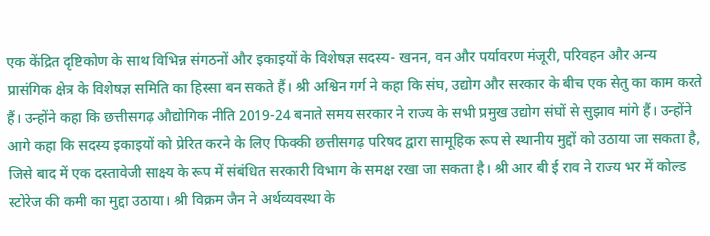एक केंद्रित दृष्टिकोण के साथ विभिन्न संगठनों और इकाइयों के विशेषज्ञ सदस्य- खनन, वन और पर्यावरण मंजूरी, परिवहन और अन्य प्रासंगिक क्षेत्र के विशेषज्ञ समिति का हिस्सा बन सकते हैं। श्री अश्विन गर्ग ने कहा कि संघ, उद्योग और सरकार के बीच एक सेतु का काम करते हैं। उन्होंने कहा कि छत्तीसगढ़ औद्योगिक नीति 2019-24 बनाते समय सरकार ने राज्य के सभी प्रमुख उद्योग संघों से सुझाव मांगे हैं। उन्होंने आगे कहा कि सदस्य इकाइयों को प्रेरित करने के लिए फिक्की छत्तीसगढ़ परिषद द्वारा सामूहिक रूप से स्थानीय मुद्दों को उठाया जा सकता है, जिसे बाद में एक दस्तावेजी साक्ष्य के रूप में संबंधित सरकारी विभाग के समक्ष रखा जा सकता है। श्री आर बी ई राव ने राज्य भर में कोल्ड स्टोरेज की कमी का मुद्दा उठाया। श्री विक्रम जैन ने अर्थव्यवस्था के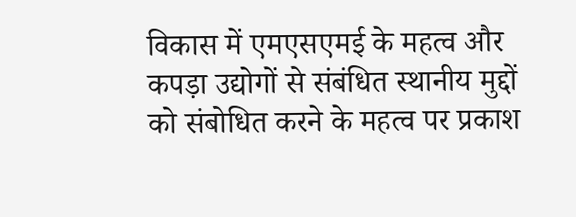विकास में एमएसएमई के महत्व और कपड़ा उद्योगों से संबंधित स्थानीय मुद्दों को संबोधित करने के महत्व पर प्रकाश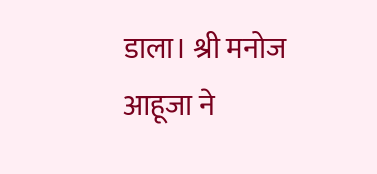डाला। श्री मनोज आहूजा ने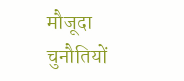मौजूदा चुनौतियों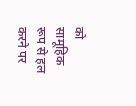को सामूहिक रूप से हल करने पर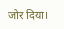जोर दिया।